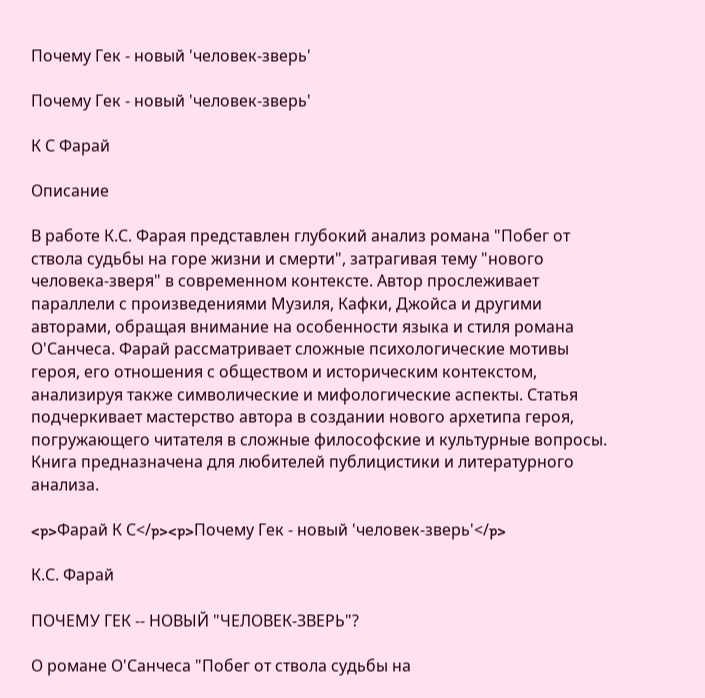Почему Гек - новый 'человек-зверь'

Почему Гек - новый 'человек-зверь'

К С Фарай

Описание

В работе К.С. Фарая представлен глубокий анализ романа "Побег от ствола судьбы на горе жизни и смерти", затрагивая тему "нового человека-зверя" в современном контексте. Автор прослеживает параллели с произведениями Музиля, Кафки, Джойса и другими авторами, обращая внимание на особенности языка и стиля романа О'Санчеса. Фарай рассматривает сложные психологические мотивы героя, его отношения с обществом и историческим контекстом, анализируя также символические и мифологические аспекты. Статья подчеркивает мастерство автора в создании нового архетипа героя, погружающего читателя в сложные философские и культурные вопросы. Книга предназначена для любителей публицистики и литературного анализа.

<p>Фарай К С</p><p>Почему Гек - новый 'человек-зверь'</p>

К.С. Фарай

ПОЧЕМУ ГЕК -- НОВЫЙ "ЧЕЛОВЕК-ЗВЕРЬ"?

О романе О'Санчеса "Побег от ствола судьбы на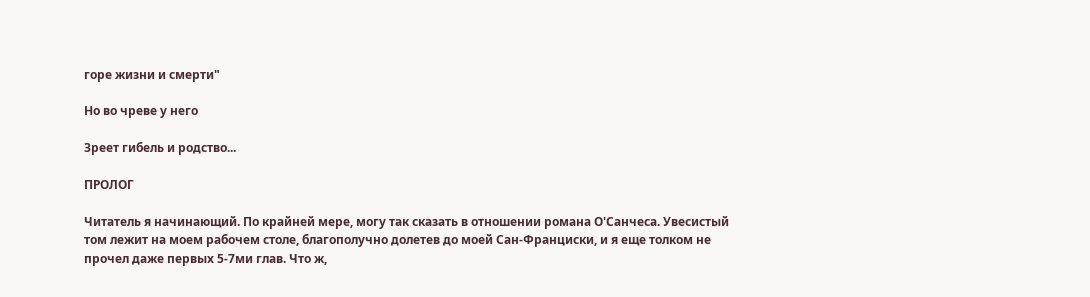горе жизни и смерти"

Но во чреве у него

Зреет гибель и родство...

ПРОЛОГ

Читатель я начинающий. По крайней мере, могу так сказать в отношении романа О'Санчеса. Увесистый том лежит на моем рабочем столе, благополучно долетев до моей Сан-Франциски, и я еще толком не прочел даже первых 5-7ми глав. Что ж,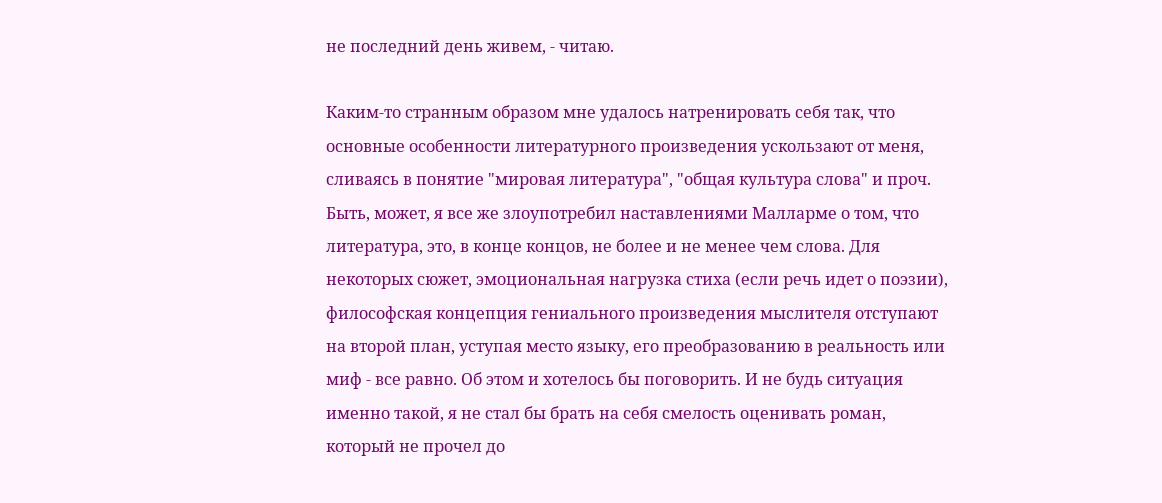не последний день живем, - читаю.

Каким-то странным образом мне удалось натренировать себя так, что основные особенности литературного произведения ускользают от меня, сливаясь в понятие "мировая литература", "общая культура слова" и проч. Быть, может, я все же злоупотребил наставлениями Малларме о том, что литература, это, в конце концов, не более и не менее чем слова. Для некоторых сюжет, эмоциональная нагрузка стиха (если речь идет о поэзии), философская концепция гениального произведения мыслителя отступают на второй план, уступая место языку, его преобразованию в реальность или миф - все равно. Об этом и хотелось бы поговорить. И не будь ситуация именно такой, я не стал бы брать на себя смелость оценивать роман, который не прочел до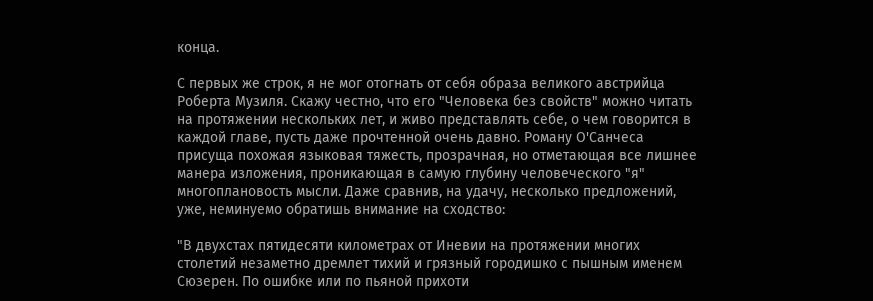конца.

С первых же строк, я не мог отогнать от себя образа великого австрийца Роберта Музиля. Скажу честно, что его "Человека без свойств" можно читать на протяжении нескольких лет, и живо представлять себе, о чем говорится в каждой главе, пусть даже прочтенной очень давно. Роману О'Санчеса присуща похожая языковая тяжесть, прозрачная, но отметающая все лишнее манера изложения, проникающая в самую глубину человеческого "я" многоплановость мысли. Даже сравнив, на удачу, несколько предложений, уже, неминуемо обратишь внимание на сходство:

"В двухстах пятидесяти километрах от Иневии на протяжении многих столетий незаметно дремлет тихий и грязный городишко с пышным именем Сюзерен. По ошибке или по пьяной прихоти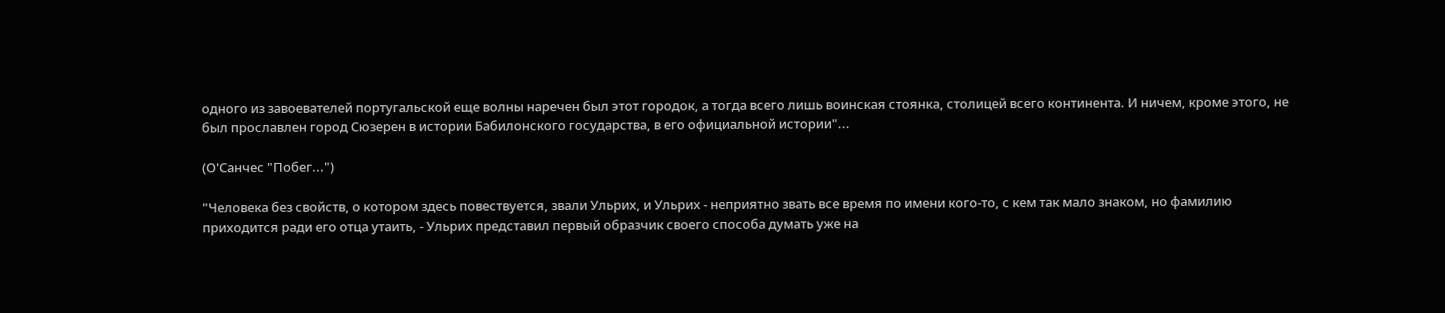одного из завоевателей португальской еще волны наречен был этот городок, а тогда всего лишь воинская стоянка, столицей всего континента. И ничем, кроме этого, не был прославлен город Сюзерен в истории Бабилонского государства, в его официальной истории"...

(О'Санчес "Побег...")

"Человека без свойств, о котором здесь повествуется, звали Ульрих, и Ульрих - неприятно звать все время по имени кого-то, с кем так мало знаком, но фамилию приходится ради его отца утаить, - Ульрих представил первый образчик своего способа думать уже на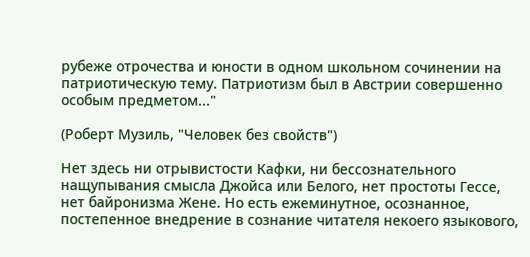рубеже отрочества и юности в одном школьном сочинении на патриотическую тему. Патриотизм был в Австрии совершенно особым предметом..."

(Роберт Музиль, "Человек без свойств")

Нет здесь ни отрывистости Кафки, ни бессознательного нащупывания смысла Джойса или Белого, нет простоты Гессе, нет байронизма Жене. Но есть ежеминутное, осознанное, постепенное внедрение в сознание читателя некоего языкового,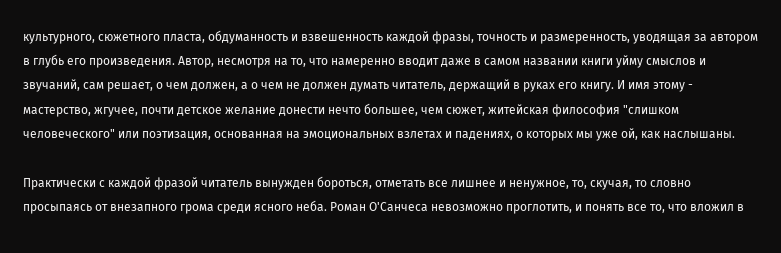культурного, сюжетного пласта, обдуманность и взвешенность каждой фразы, точность и размеренность, уводящая за автором в глубь его произведения. Автор, несмотря на то, что намеренно вводит даже в самом названии книги уйму смыслов и звучаний, сам решает, о чем должен, а о чем не должен думать читатель, держащий в руках его книгу. И имя этому - мастерство, жгучее, почти детское желание донести нечто большее, чем сюжет, житейская философия "слишком человеческого" или поэтизация, основанная на эмоциональных взлетах и падениях, о которых мы уже ой, как наслышаны.

Практически с каждой фразой читатель вынужден бороться, отметать все лишнее и ненужное, то, скучая, то словно просыпаясь от внезапного грома среди ясного неба. Роман О'Санчеса невозможно проглотить, и понять все то, что вложил в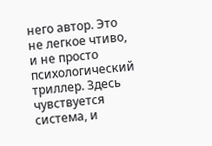него автор. Это не легкое чтиво, и не просто психологический триллер. Здесь чувствуется система, и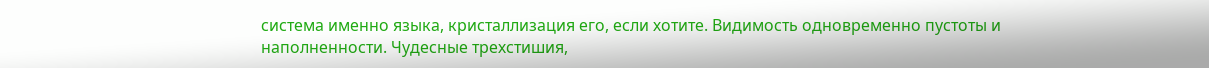система именно языка, кристаллизация его, если хотите. Видимость одновременно пустоты и наполненности. Чудесные трехстишия,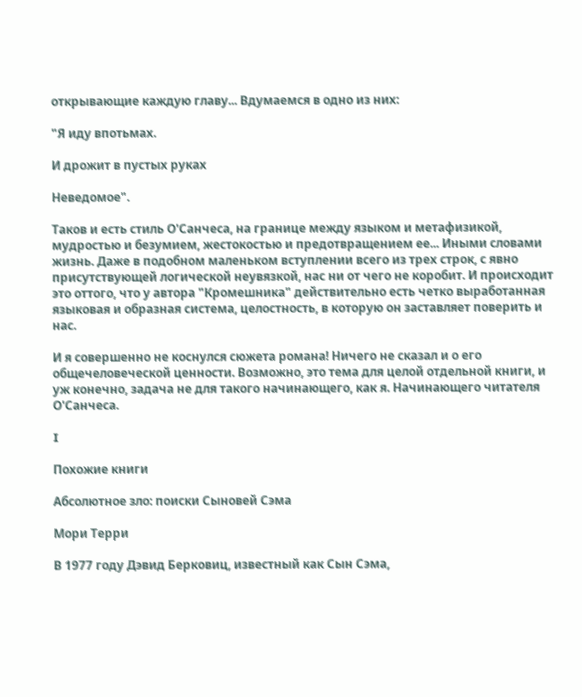открывающие каждую главу... Вдумаемся в одно из них:

"Я иду впотьмах.

И дрожит в пустых руках

Неведомое".

Таков и есть стиль О'Санчеса, на границе между языком и метафизикой, мудростью и безумием, жестокостью и предотвращением ее... Иными словами жизнь. Даже в подобном маленьком вступлении всего из трех строк, с явно присутствующей логической неувязкой, нас ни от чего не коробит. И происходит это оттого, что у автора "Кромешника" действительно есть четко выработанная языковая и образная система, целостность, в которую он заставляет поверить и нас.

И я совершенно не коснулся сюжета романа! Ничего не сказал и о его общечеловеческой ценности. Возможно, это тема для целой отдельной книги, и уж конечно, задача не для такого начинающего, как я. Начинающего читателя О'Санчеса.

I

Похожие книги

Абсолютное зло: поиски Сыновей Сэма

Мори Терри

В 1977 году Дэвид Берковиц, известный как Сын Сэма,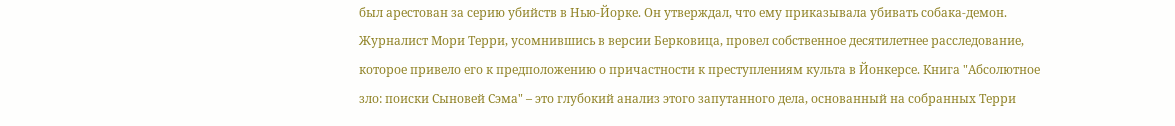был арестован за серию убийств в Нью-Йорке. Он утверждал, что ему приказывала убивать собака-демон. Журналист Мори Терри, усомнившись в версии Берковица, провел собственное десятилетнее расследование, которое привело его к предположению о причастности к преступлениям культа в Йонкерсе. Книга "Абсолютное зло: поиски Сыновей Сэма" – это глубокий анализ этого запутанного дела, основанный на собранных Терри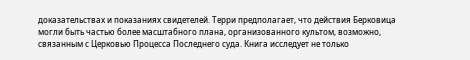доказательствах и показаниях свидетелей. Терри предполагает, что действия Берковица могли быть частью более масштабного плана, организованного культом, возможно, связанным с Церковью Процесса Последнего суда. Книга исследует не только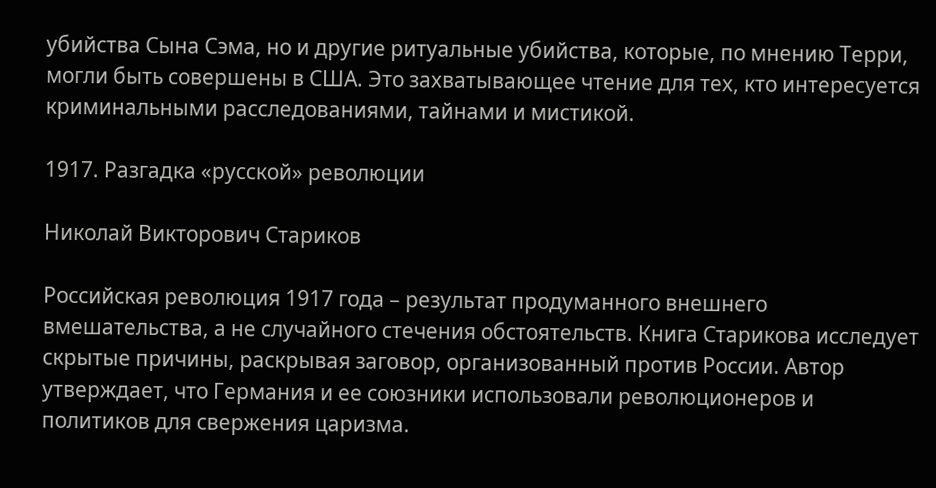убийства Сына Сэма, но и другие ритуальные убийства, которые, по мнению Терри, могли быть совершены в США. Это захватывающее чтение для тех, кто интересуется криминальными расследованиями, тайнами и мистикой.

1917. Разгадка «русской» революции

Николай Викторович Стариков

Российская революция 1917 года – результат продуманного внешнего вмешательства, а не случайного стечения обстоятельств. Книга Старикова исследует скрытые причины, раскрывая заговор, организованный против России. Автор утверждает, что Германия и ее союзники использовали революционеров и политиков для свержения царизма.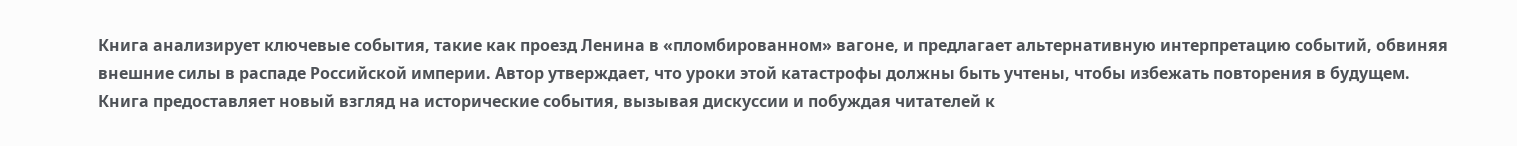Книга анализирует ключевые события, такие как проезд Ленина в «пломбированном» вагоне, и предлагает альтернативную интерпретацию событий, обвиняя внешние силы в распаде Российской империи. Автор утверждает, что уроки этой катастрофы должны быть учтены, чтобы избежать повторения в будущем. Книга предоставляет новый взгляд на исторические события, вызывая дискуссии и побуждая читателей к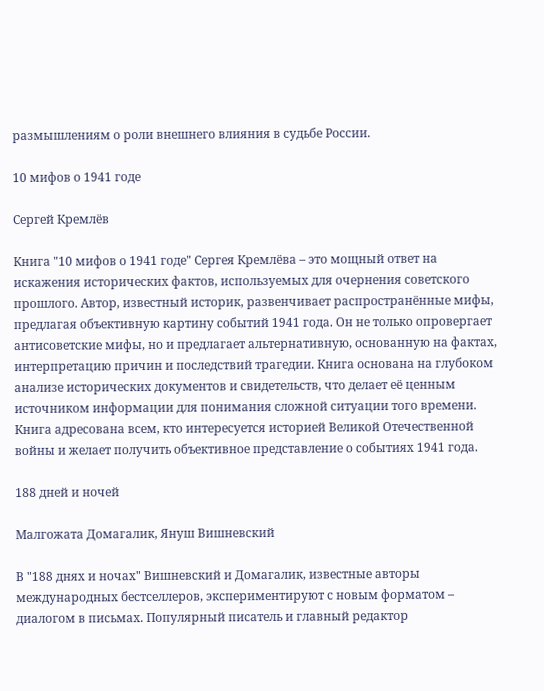размышлениям о роли внешнего влияния в судьбе России.

10 мифов о 1941 годе

Сергей Кремлёв

Книга "10 мифов о 1941 годе" Сергея Кремлёва – это мощный ответ на искажения исторических фактов, используемых для очернения советского прошлого. Автор, известный историк, развенчивает распространённые мифы, предлагая объективную картину событий 1941 года. Он не только опровергает антисоветские мифы, но и предлагает альтернативную, основанную на фактах, интерпретацию причин и последствий трагедии. Книга основана на глубоком анализе исторических документов и свидетельств, что делает её ценным источником информации для понимания сложной ситуации того времени. Книга адресована всем, кто интересуется историей Великой Отечественной войны и желает получить объективное представление о событиях 1941 года.

188 дней и ночей

Малгожата Домагалик, Януш Вишневский

В "188 днях и ночах" Вишневский и Домагалик, известные авторы международных бестселлеров, экспериментируют с новым форматом – диалогом в письмах. Популярный писатель и главный редактор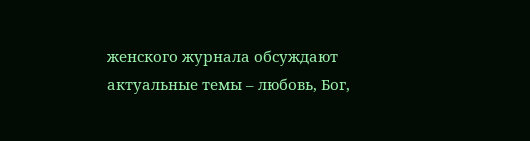женского журнала обсуждают актуальные темы – любовь, Бог,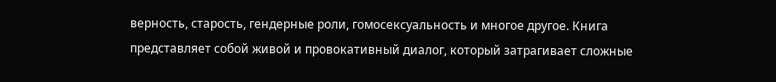верность, старость, гендерные роли, гомосексуальность и многое другое. Книга представляет собой живой и провокативный диалог, который затрагивает сложные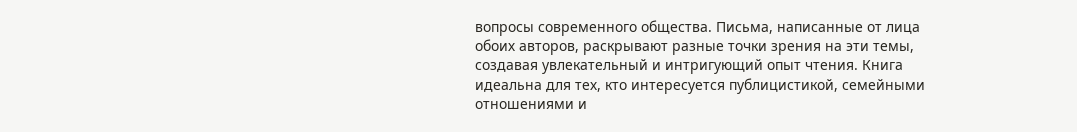вопросы современного общества. Письма, написанные от лица обоих авторов, раскрывают разные точки зрения на эти темы, создавая увлекательный и интригующий опыт чтения. Книга идеальна для тех, кто интересуется публицистикой, семейными отношениями и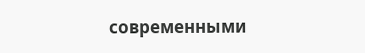современными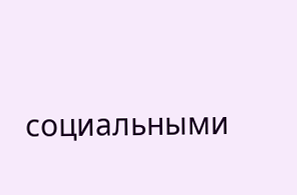социальными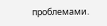проблемами.